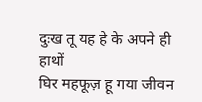दुःख तू यह हे के अपने ही हाथों
घिर महफूज़ हू गया जीवन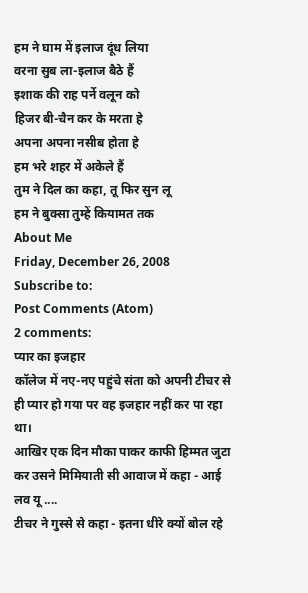हम ने घाम में इलाज दूंध लिया
वरना सुब ला-इलाज बैठे हैं
इशाक की राह पर्ने वलून को
हिजर बी-चैन कर के मरता हे
अपना अपना नसीब होता हे
हम भरे शहर में अकेले हैं
तुम ने दिल का कहा, तू फिर सुन लू
हम ने बुक्सा तुम्हें कियामत तक
About Me
Friday, December 26, 2008
Subscribe to:
Post Comments (Atom)
2 comments:
प्यार का इजहार
कॉलेज में नए-नए पहुंचे संता को अपनी टीचर से ही प्यार हो गया पर वह इजहार नहीं कर पा रहा था।
आखिर एक दिन मौका पाकर काफी हिम्मत जुटा कर उसने मिमियाती सी आवाज में कहा - आई लव यू ....
टीचर ने गुस्से से कहा - इतना धीरे क्यों बोल रहे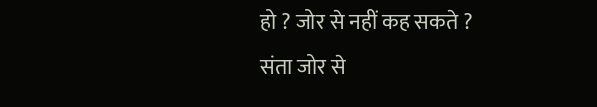हो ? जोर से नहीं कह सकते ?
संता जोर से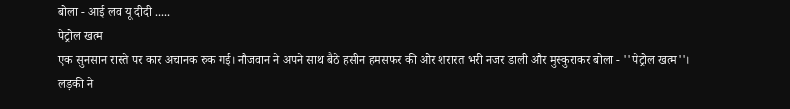बोला - आई लव यू दीदी .....
पेट्रोल खत्म
एक सुनसान रास्ते पर कार अचानक रुक गई। नौजवान ने अपने साथ बैठे हसीन हमसफर की ओर शरारत भरी नजर डाली और मुस्कुराकर बोला - ''पेट्रोल खत्म''।
लड़की ने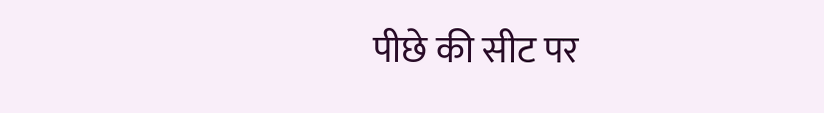पीछे की सीट पर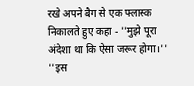रखे अपने बैग से एक फ्लास्क निकालते हुए कहा - ''मुझे पूरा अंदेशा था कि ऐसा जरूर होगा।''
''इस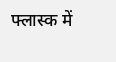फ्लास्क में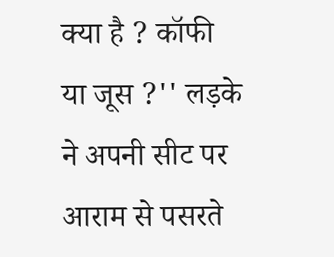क्या है ? कॉफी या जूस ?'' लड़के ने अपनी सीट पर आराम से पसरते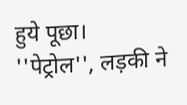हुये पूछा।
''पेट्रोल'', लड़की ने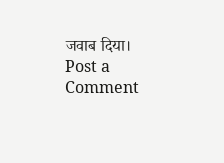जवाब दिया।
Post a Comment